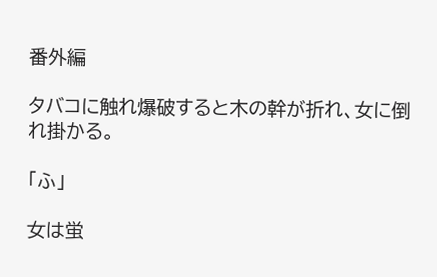番外編

タバコに触れ爆破すると木の幹が折れ、女に倒れ掛かる。

「ふ」

女は蛍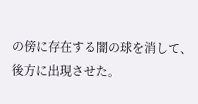の傍に存在する闇の球を消して、後方に出現させた。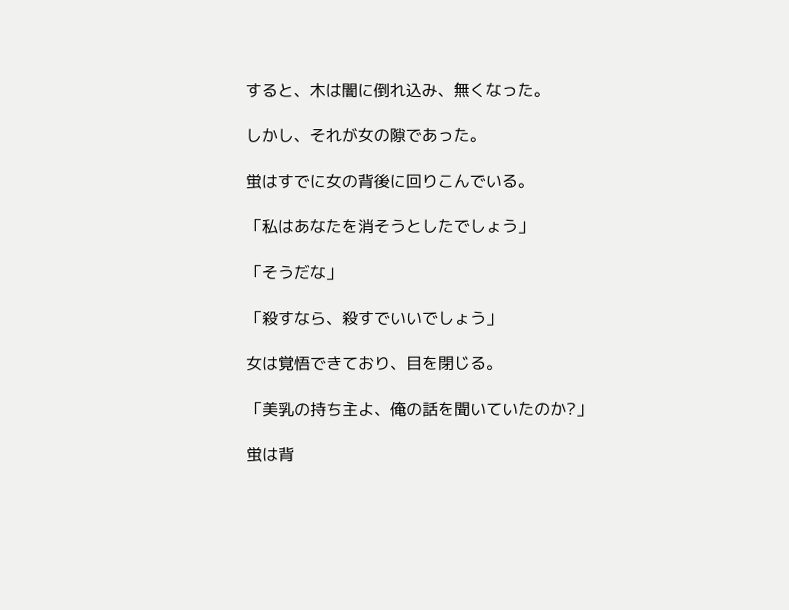すると、木は闇に倒れ込み、無くなった。

しかし、それが女の隙であった。

蛍はすでに女の背後に回りこんでいる。

「私はあなたを消そうとしたでしょう」

「そうだな」

「殺すなら、殺すでいいでしょう」

女は覚悟できており、目を閉じる。

「美乳の持ち主よ、俺の話を聞いていたのか?」

蛍は背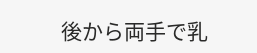後から両手で乳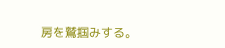房を鷲掴みする。